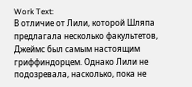Work Text:
В отличие от Лили, которой Шляпа предлагала несколько факультетов, Джеймс был самым настоящим гриффиндорцем. Однако Лили не подозревала, насколько, пока не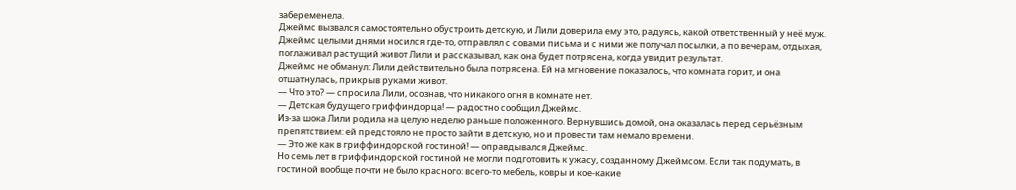забеременела.
Джеймс вызвался самостоятельно обустроить детскую, и Лили доверила ему это, радуясь, какой ответственный у неё муж. Джеймс целыми днями носился где-то, отправлял с совами письма и с ними же получал посылки, а по вечерам, отдыхая, поглаживал растущий живот Лили и рассказывал, как она будет потрясена, когда увидит результат.
Джеймс не обманул: Лили действительно была потрясена. Ей на мгновение показалось, что комната горит, и она отшатнулась, прикрыв руками живот.
— Что это? — спросила Лили, осознав, что никакого огня в комнате нет.
— Детская будущего гриффиндорца! — радостно сообщил Джеймс.
Из-за шока Лили родила на целую неделю раньше положенного. Вернувшись домой, она оказалась перед серьёзным препятствием: ей предстояло не просто зайти в детскую, но и провести там немало времени.
— Это же как в гриффиндорской гостиной! — оправдывался Джеймс.
Но семь лет в гриффиндорской гостиной не могли подготовить к ужасу, созданному Джеймсом. Если так подумать, в гостиной вообще почти не было красного: всего-то мебель, ковры и кое-какие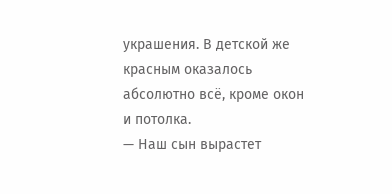украшения. В детской же красным оказалось абсолютно всё, кроме окон и потолка.
— Наш сын вырастет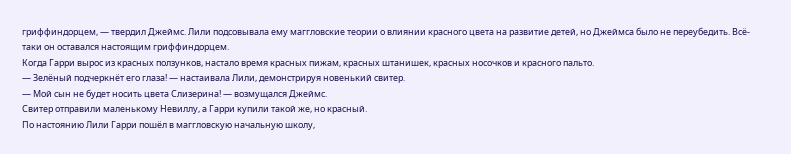гриффиндорцем, — твердил Джеймс. Лили подсовывала ему маггловские теории о влиянии красного цвета на развитие детей, но Джеймса было не переубедить. Всё-таки он оставался настоящим гриффиндорцем.
Когда Гарри вырос из красных ползунков, настало время красных пижам, красных штанишек, красных носочков и красного пальто.
— Зелёный подчеркнёт его глаза! — настаивала Лили, демонстрируя новенький свитер.
— Мой сын не будет носить цвета Слизерина! — возмущался Джеймс.
Свитер отправили маленькому Невиллу, а Гарри купили такой же, но красный.
По настоянию Лили Гарри пошёл в маггловскую начальную школу,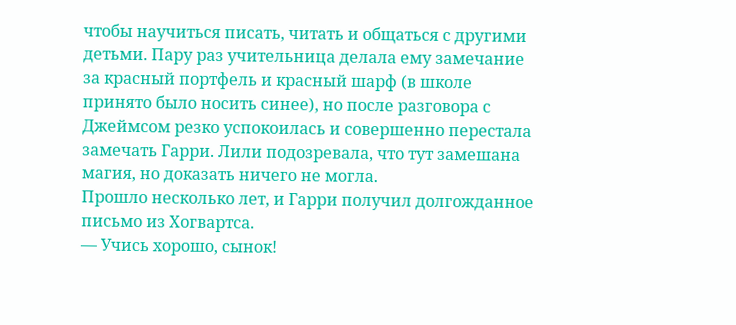чтобы научиться писать, читать и общаться с другими детьми. Пару раз учительница делала ему замечание за красный портфель и красный шарф (в школе принято было носить синее), но после разговора с Джеймсом резко успокоилась и совершенно перестала замечать Гарри. Лили подозревала, что тут замешана магия, но доказать ничего не могла.
Прошло несколько лет, и Гарри получил долгожданное письмо из Хогвартса.
— Учись хорошо, сынок!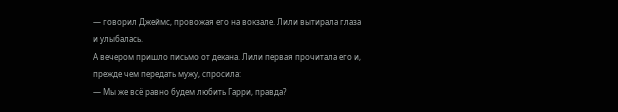— говорил Джеймс, провожая его на вокзале. Лили вытирала глаза и улыбалась.
А вечером пришло письмо от декана. Лили первая прочитала его и, прежде чем передать мужу, спросила:
— Мы же всё равно будем любить Гарри, правда?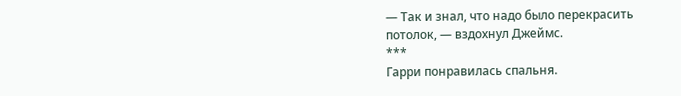— Так и знал, что надо было перекрасить потолок, — вздохнул Джеймс.
***
Гарри понравилась спальня.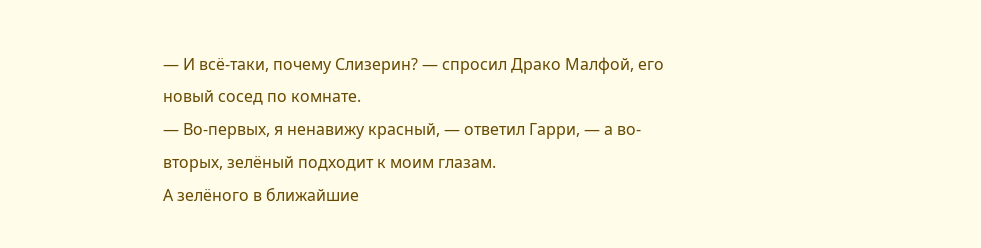— И всё-таки, почему Слизерин? — спросил Драко Малфой, его новый сосед по комнате.
— Во-первых, я ненавижу красный, — ответил Гарри, — а во-вторых, зелёный подходит к моим глазам.
А зелёного в ближайшие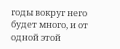годы вокруг него будет много, и от одной этой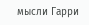мысли Гарри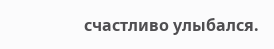счастливо улыбался.